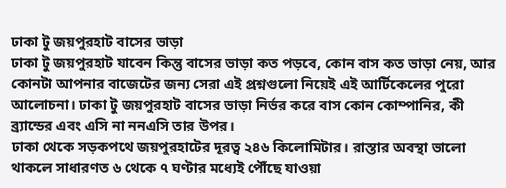ঢাকা টু জয়পুরহাট বাসের ভাড়া
ঢাকা টু জয়পুরহাট যাবেন কিন্তু বাসের ভাড়া কত পড়বে, কোন বাস কত ভাড়া নেয়, আর কোনটা আপনার বাজেটের জন্য সেরা এই প্রশ্নগুলো নিয়েই এই আর্টিকেলের পুরো আলোচনা। ঢাকা টু জয়পুরহাট বাসের ভাড়া নির্ভর করে বাস কোন কোম্পানির, কী ব্র্যান্ডের এবং এসি না ননএসি তার উপর।
ঢাকা থেকে সড়কপথে জয়পুরহাটের দূরত্ব ২৪৬ কিলোমিটার। রাস্তার অবস্থা ভালো থাকলে সাধারণত ৬ থেকে ৭ ঘণ্টার মধ্যেই পৌঁছে যাওয়া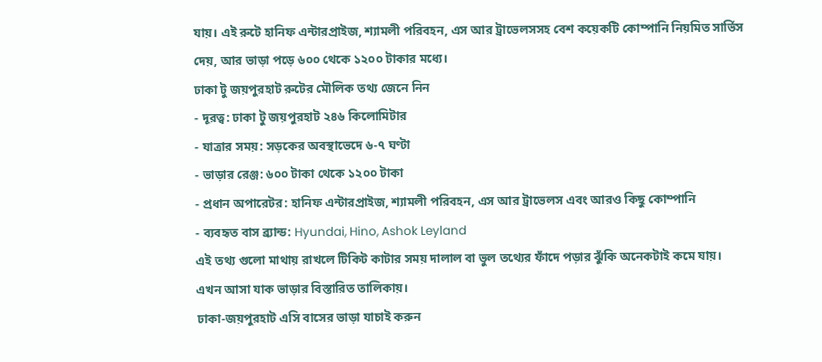যায়। এই রুটে হানিফ এন্টারপ্রাইজ, শ্যামলী পরিবহন, এস আর ট্রাভেলসসহ বেশ কয়েকটি কোম্পানি নিয়মিত সার্ভিস দেয়, আর ভাড়া পড়ে ৬০০ থেকে ১২০০ টাকার মধ্যে।
ঢাকা টু জয়পুরহাট রুটের মৌলিক তথ্য জেনে নিন
- দূরত্ব: ঢাকা টু জয়পুরহাট ২৪৬ কিলোমিটার
- যাত্রার সময়: সড়কের অবস্থাভেদে ৬-৭ ঘণ্টা
- ভাড়ার রেঞ্জ: ৬০০ টাকা থেকে ১২০০ টাকা
- প্রধান অপারেটর: হানিফ এন্টারপ্রাইজ, শ্যামলী পরিবহন, এস আর ট্রাভেলস এবং আরও কিছু কোম্পানি
- ব্যবহৃত বাস ব্র্যান্ড: Hyundai, Hino, Ashok Leyland
এই তথ্য গুলো মাথায় রাখলে টিকিট কাটার সময় দালাল বা ভুল তথ্যের ফাঁদে পড়ার ঝুঁকি অনেকটাই কমে যায়। এখন আসা যাক ভাড়ার বিস্তারিত তালিকায়।
ঢাকা-জয়পুরহাট এসি বাসের ভাড়া যাচাই করুন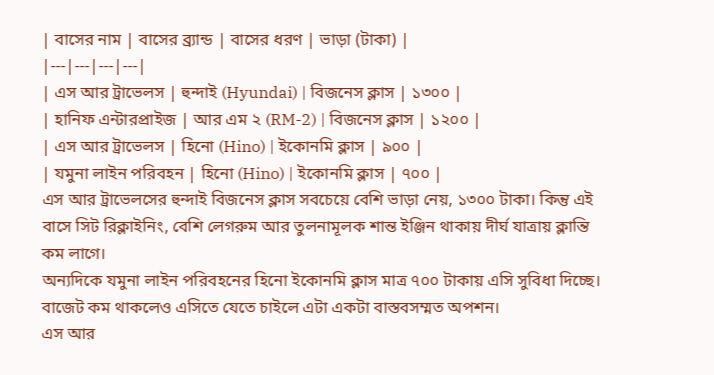| বাসের নাম | বাসের ব্র্যান্ড | বাসের ধরণ | ভাড়া (টাকা) |
|---|---|---|---|
| এস আর ট্রাভেলস | হুন্দাই (Hyundai) | বিজনেস ক্লাস | ১৩০০ |
| হানিফ এন্টারপ্রাইজ | আর এম ২ (RM-2) | বিজনেস ক্লাস | ১২০০ |
| এস আর ট্রাভেলস | হিনো (Hino) | ইকোনমি ক্লাস | ৯০০ |
| যমুনা লাইন পরিবহন | হিনো (Hino) | ইকোনমি ক্লাস | ৭০০ |
এস আর ট্রাভেলসের হুন্দাই বিজনেস ক্লাস সবচেয়ে বেশি ভাড়া নেয়, ১৩০০ টাকা। কিন্তু এই বাসে সিট রিক্লাইনিং, বেশি লেগরুম আর তুলনামূলক শান্ত ইঞ্জিন থাকায় দীর্ঘ যাত্রায় ক্লান্তি কম লাগে।
অন্যদিকে যমুনা লাইন পরিবহনের হিনো ইকোনমি ক্লাস মাত্র ৭০০ টাকায় এসি সুবিধা দিচ্ছে। বাজেট কম থাকলেও এসিতে যেতে চাইলে এটা একটা বাস্তবসম্মত অপশন।
এস আর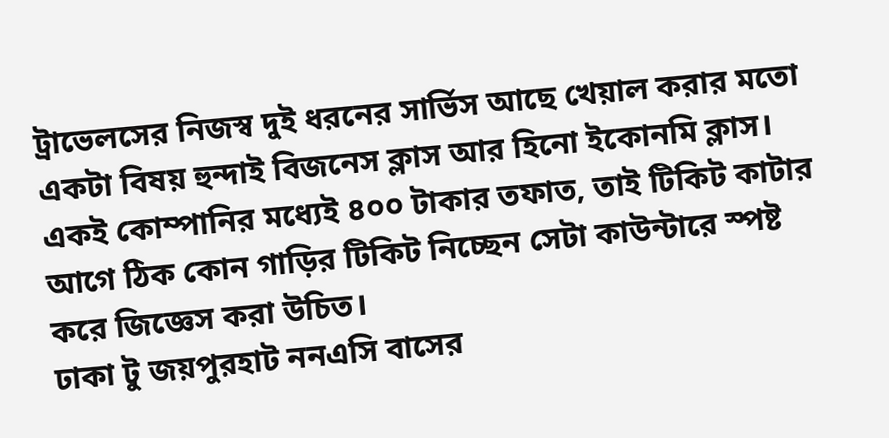ট্রাভেলসের নিজস্ব দুই ধরনের সার্ভিস আছে খেয়াল করার মতো একটা বিষয় হুন্দাই বিজনেস ক্লাস আর হিনো ইকোনমি ক্লাস। একই কোম্পানির মধ্যেই ৪০০ টাকার তফাত, তাই টিকিট কাটার আগে ঠিক কোন গাড়ির টিকিট নিচ্ছেন সেটা কাউন্টারে স্পষ্ট করে জিজ্ঞেস করা উচিত।
ঢাকা টু জয়পুরহাট ননএসি বাসের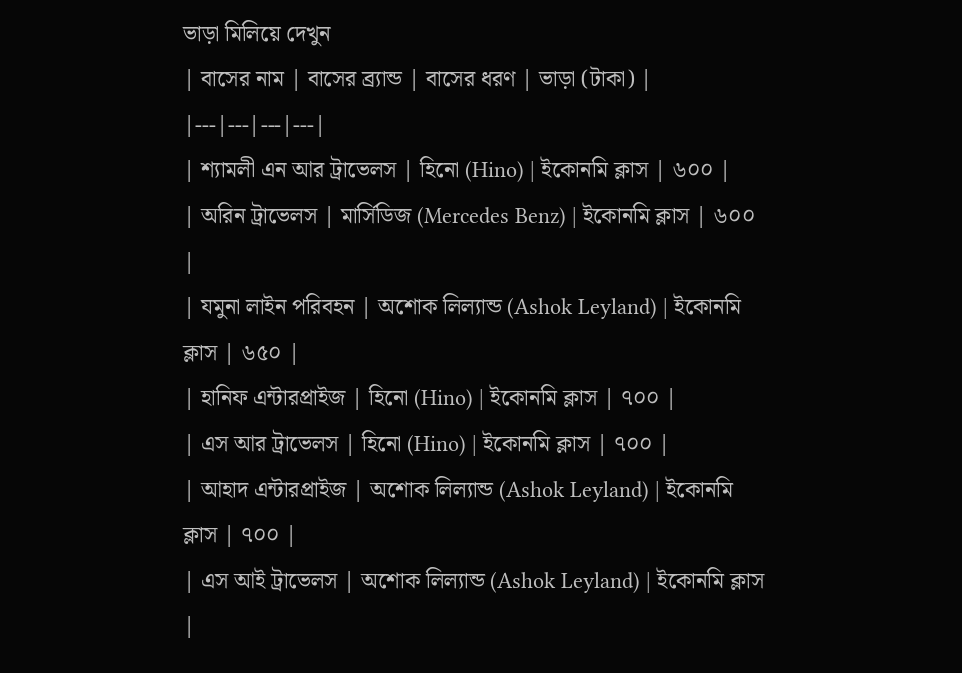ভাড়া মিলিয়ে দেখুন
| বাসের নাম | বাসের ব্র্যান্ড | বাসের ধরণ | ভাড়া (টাকা) |
|---|---|---|---|
| শ্যামলী এন আর ট্রাভেলস | হিনো (Hino) | ইকোনমি ক্লাস | ৬০০ |
| অরিন ট্রাভেলস | মার্সিডিজ (Mercedes Benz) | ইকোনমি ক্লাস | ৬০০ |
| যমুনা লাইন পরিবহন | অশোক লিল্যান্ড (Ashok Leyland) | ইকোনমি ক্লাস | ৬৫০ |
| হানিফ এন্টারপ্রাইজ | হিনো (Hino) | ইকোনমি ক্লাস | ৭০০ |
| এস আর ট্রাভেলস | হিনো (Hino) | ইকোনমি ক্লাস | ৭০০ |
| আহাদ এন্টারপ্রাইজ | অশোক লিল্যান্ড (Ashok Leyland) | ইকোনমি ক্লাস | ৭০০ |
| এস আই ট্রাভেলস | অশোক লিল্যান্ড (Ashok Leyland) | ইকোনমি ক্লাস |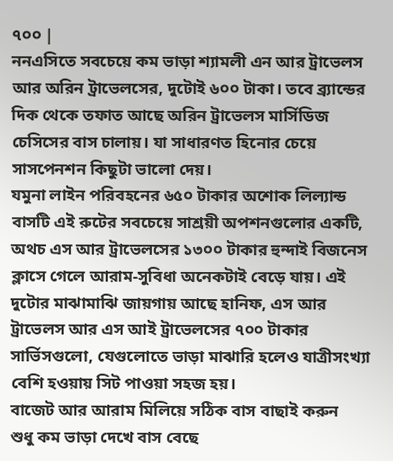৭০০ |
ননএসিতে সবচেয়ে কম ভাড়া শ্যামলী এন আর ট্রাভেলস আর অরিন ট্রাভেলসের, দুটোই ৬০০ টাকা। তবে ব্র্যান্ডের দিক থেকে তফাত আছে অরিন ট্রাভেলস মার্সিডিজ চেসিসের বাস চালায়। যা সাধারণত হিনোর চেয়ে সাসপেনশন কিছুটা ভালো দেয়।
যমুনা লাইন পরিবহনের ৬৫০ টাকার অশোক লিল্যান্ড বাসটি এই রুটের সবচেয়ে সাশ্রয়ী অপশনগুলোর একটি, অথচ এস আর ট্রাভেলসের ১৩০০ টাকার হুন্দাই বিজনেস ক্লাসে গেলে আরাম-সুবিধা অনেকটাই বেড়ে যায়। এই দুটোর মাঝামাঝি জায়গায় আছে হানিফ, এস আর ট্রাভেলস আর এস আই ট্রাভেলসের ৭০০ টাকার সার্ভিসগুলো, যেগুলোতে ভাড়া মাঝারি হলেও যাত্রীসংখ্যা বেশি হওয়ায় সিট পাওয়া সহজ হয়।
বাজেট আর আরাম মিলিয়ে সঠিক বাস বাছাই করুন
শুধু কম ভাড়া দেখে বাস বেছে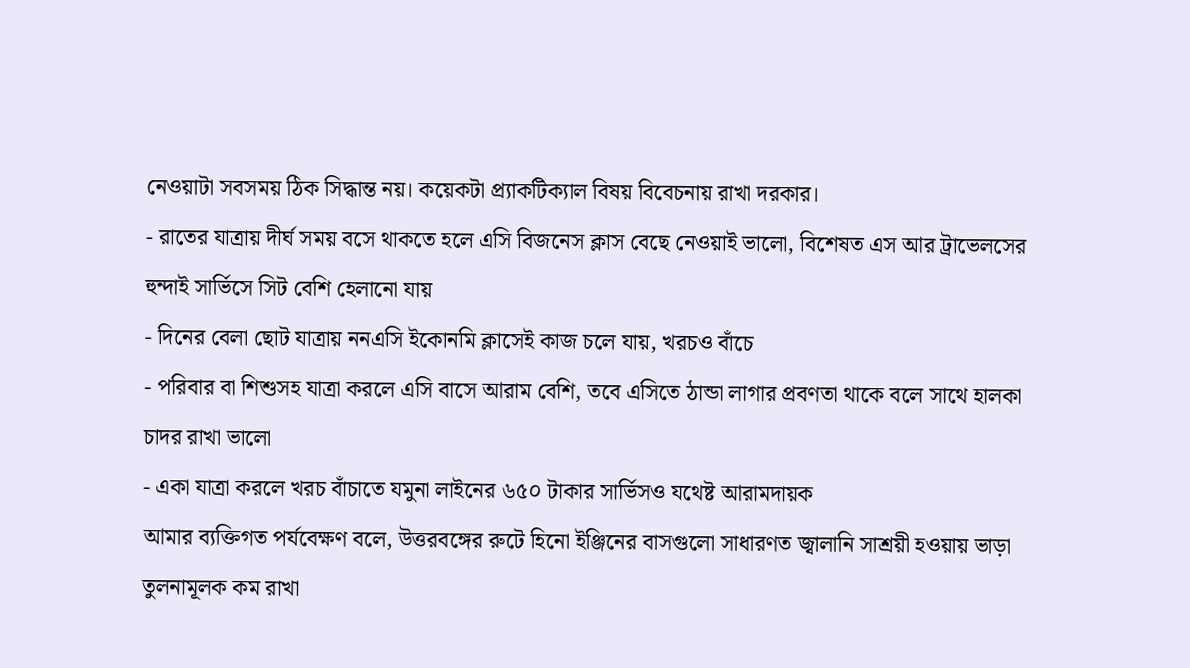নেওয়াটা সবসময় ঠিক সিদ্ধান্ত নয়। কয়েকটা প্র্যাকটিক্যাল বিষয় বিবেচনায় রাখা দরকার।
- রাতের যাত্রায় দীর্ঘ সময় বসে থাকতে হলে এসি বিজনেস ক্লাস বেছে নেওয়াই ভালো, বিশেষত এস আর ট্রাভেলসের হুন্দাই সার্ভিসে সিট বেশি হেলানো যায়
- দিনের বেলা ছোট যাত্রায় ননএসি ইকোনমি ক্লাসেই কাজ চলে যায়, খরচও বাঁচে
- পরিবার বা শিশুসহ যাত্রা করলে এসি বাসে আরাম বেশি, তবে এসিতে ঠান্ডা লাগার প্রবণতা থাকে বলে সাথে হালকা চাদর রাখা ভালো
- একা যাত্রা করলে খরচ বাঁচাতে যমুনা লাইনের ৬৫০ টাকার সার্ভিসও যথেষ্ট আরামদায়ক
আমার ব্যক্তিগত পর্যবেক্ষণ বলে, উত্তরবঙ্গের রুটে হিনো ইঞ্জিনের বাসগুলো সাধারণত জ্বালানি সাশ্রয়ী হওয়ায় ভাড়া তুলনামূলক কম রাখা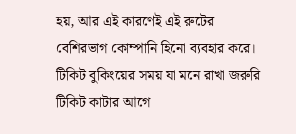হয়, আর এই কারণেই এই রুটের বেশিরভাগ কোম্পানি হিনো ব্যবহার করে।
টিকিট বুকিংয়ের সময় যা মনে রাখা জরুরি
টিকিট কাটার আগে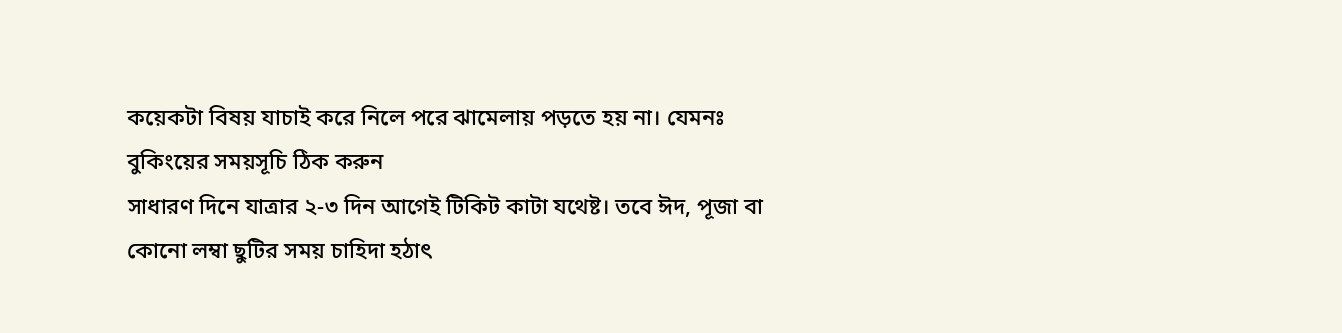কয়েকটা বিষয় যাচাই করে নিলে পরে ঝামেলায় পড়তে হয় না। যেমনঃ
বুকিংয়ের সময়সূচি ঠিক করুন
সাধারণ দিনে যাত্রার ২-৩ দিন আগেই টিকিট কাটা যথেষ্ট। তবে ঈদ, পূজা বা কোনো লম্বা ছুটির সময় চাহিদা হঠাৎ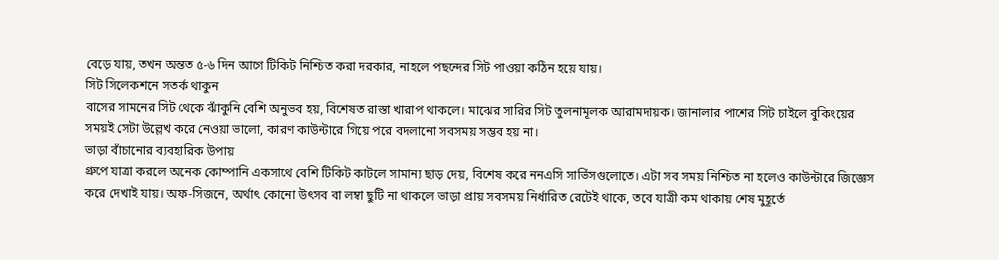বেড়ে যায়, তখন অন্তত ৫-৬ দিন আগে টিকিট নিশ্চিত করা দরকার, নাহলে পছন্দের সিট পাওয়া কঠিন হয়ে যায়।
সিট সিলেকশনে সতর্ক থাকুন
বাসের সামনের সিট থেকে ঝাঁকুনি বেশি অনুভব হয়, বিশেষত রাস্তা খারাপ থাকলে। মাঝের সারির সিট তুলনামূলক আরামদায়ক। জানালার পাশের সিট চাইলে বুকিংয়ের সময়ই সেটা উল্লেখ করে নেওয়া ভালো, কারণ কাউন্টারে গিয়ে পরে বদলানো সবসময় সম্ভব হয় না।
ভাড়া বাঁচানোর ব্যবহারিক উপায়
গ্রুপে যাত্রা করলে অনেক কোম্পানি একসাথে বেশি টিকিট কাটলে সামান্য ছাড় দেয়, বিশেষ করে ননএসি সার্ভিসগুলোতে। এটা সব সময় নিশ্চিত না হলেও কাউন্টারে জিজ্ঞেস করে দেখাই যায়। অফ-সিজনে, অর্থাৎ কোনো উৎসব বা লম্বা ছুটি না থাকলে ভাড়া প্রায় সবসময় নির্ধারিত রেটেই থাকে, তবে যাত্রী কম থাকায় শেষ মুহূর্তে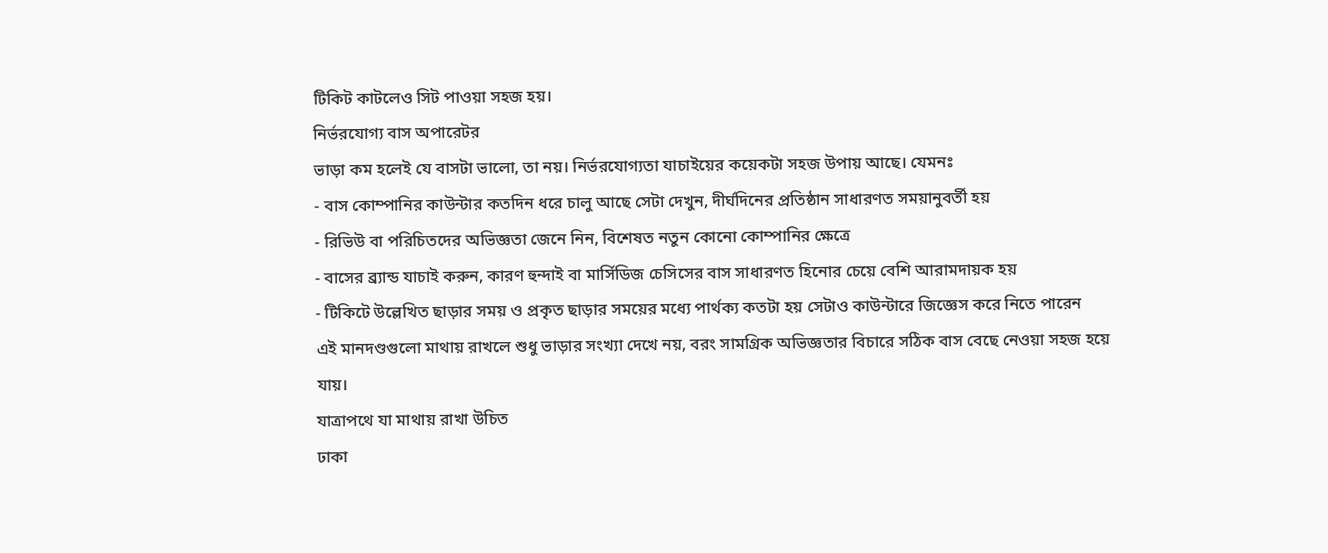টিকিট কাটলেও সিট পাওয়া সহজ হয়।
নির্ভরযোগ্য বাস অপারেটর
ভাড়া কম হলেই যে বাসটা ভালো, তা নয়। নির্ভরযোগ্যতা যাচাইয়ের কয়েকটা সহজ উপায় আছে। যেমনঃ
- বাস কোম্পানির কাউন্টার কতদিন ধরে চালু আছে সেটা দেখুন, দীর্ঘদিনের প্রতিষ্ঠান সাধারণত সময়ানুবর্তী হয়
- রিভিউ বা পরিচিতদের অভিজ্ঞতা জেনে নিন, বিশেষত নতুন কোনো কোম্পানির ক্ষেত্রে
- বাসের ব্র্যান্ড যাচাই করুন, কারণ হুন্দাই বা মার্সিডিজ চেসিসের বাস সাধারণত হিনোর চেয়ে বেশি আরামদায়ক হয়
- টিকিটে উল্লেখিত ছাড়ার সময় ও প্রকৃত ছাড়ার সময়ের মধ্যে পার্থক্য কতটা হয় সেটাও কাউন্টারে জিজ্ঞেস করে নিতে পারেন
এই মানদণ্ডগুলো মাথায় রাখলে শুধু ভাড়ার সংখ্যা দেখে নয়, বরং সামগ্রিক অভিজ্ঞতার বিচারে সঠিক বাস বেছে নেওয়া সহজ হয়ে যায়।
যাত্রাপথে যা মাথায় রাখা উচিত
ঢাকা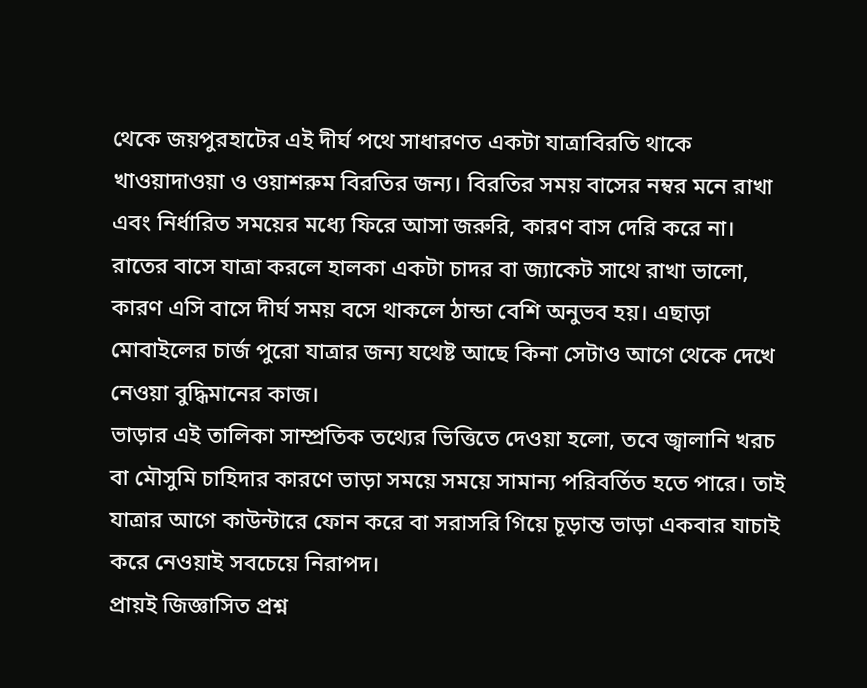থেকে জয়পুরহাটের এই দীর্ঘ পথে সাধারণত একটা যাত্রাবিরতি থাকে খাওয়াদাওয়া ও ওয়াশরুম বিরতির জন্য। বিরতির সময় বাসের নম্বর মনে রাখা এবং নির্ধারিত সময়ের মধ্যে ফিরে আসা জরুরি, কারণ বাস দেরি করে না।
রাতের বাসে যাত্রা করলে হালকা একটা চাদর বা জ্যাকেট সাথে রাখা ভালো, কারণ এসি বাসে দীর্ঘ সময় বসে থাকলে ঠান্ডা বেশি অনুভব হয়। এছাড়া মোবাইলের চার্জ পুরো যাত্রার জন্য যথেষ্ট আছে কিনা সেটাও আগে থেকে দেখে নেওয়া বুদ্ধিমানের কাজ।
ভাড়ার এই তালিকা সাম্প্রতিক তথ্যের ভিত্তিতে দেওয়া হলো, তবে জ্বালানি খরচ বা মৌসুমি চাহিদার কারণে ভাড়া সময়ে সময়ে সামান্য পরিবর্তিত হতে পারে। তাই যাত্রার আগে কাউন্টারে ফোন করে বা সরাসরি গিয়ে চূড়ান্ত ভাড়া একবার যাচাই করে নেওয়াই সবচেয়ে নিরাপদ।
প্রায়ই জিজ্ঞাসিত প্রশ্ন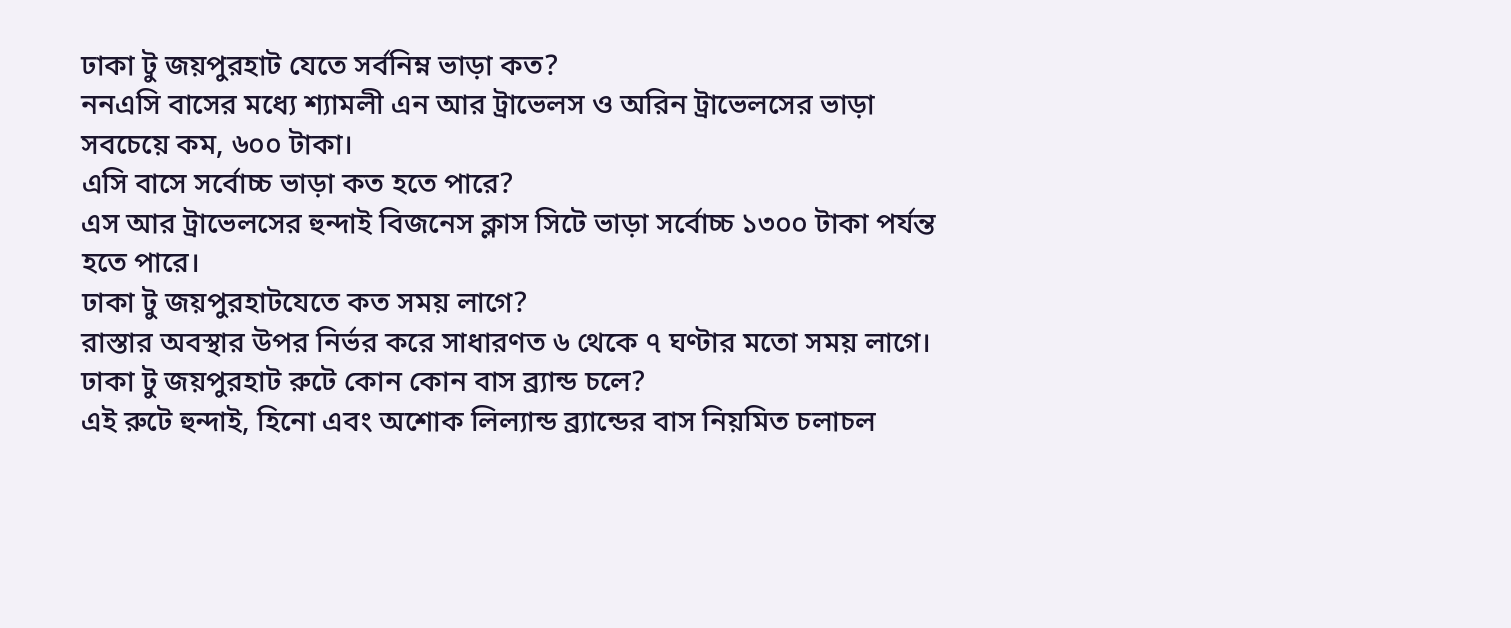ঢাকা টু জয়পুরহাট যেতে সর্বনিম্ন ভাড়া কত?
ননএসি বাসের মধ্যে শ্যামলী এন আর ট্রাভেলস ও অরিন ট্রাভেলসের ভাড়া সবচেয়ে কম, ৬০০ টাকা।
এসি বাসে সর্বোচ্চ ভাড়া কত হতে পারে?
এস আর ট্রাভেলসের হুন্দাই বিজনেস ক্লাস সিটে ভাড়া সর্বোচ্চ ১৩০০ টাকা পর্যন্ত হতে পারে।
ঢাকা টু জয়পুরহাটযেতে কত সময় লাগে?
রাস্তার অবস্থার উপর নির্ভর করে সাধারণত ৬ থেকে ৭ ঘণ্টার মতো সময় লাগে।
ঢাকা টু জয়পুরহাট রুটে কোন কোন বাস ব্র্যান্ড চলে?
এই রুটে হুন্দাই, হিনো এবং অশোক লিল্যান্ড ব্র্যান্ডের বাস নিয়মিত চলাচল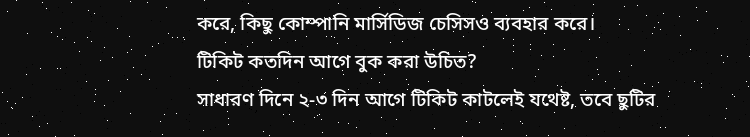করে, কিছু কোম্পানি মার্সিডিজ চেসিসও ব্যবহার করে।
টিকিট কতদিন আগে বুক করা উচিত?
সাধারণ দিনে ২-৩ দিন আগে টিকিট কাটলেই যথেষ্ট, তবে ছুটির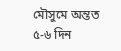মৌসুমে অন্তত ৫-৬ দিন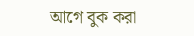আগে বুক করা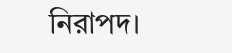নিরাপদ।